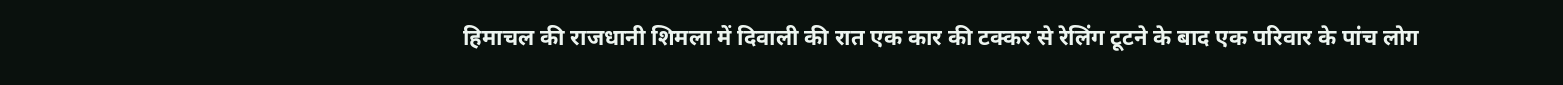हिमाचल की राजधानी शिमला में दिवाली की रात एक कार की टक्कर से रेलिंग टूटने के बाद एक परिवार के पांच लोग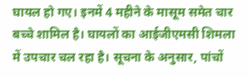घायल हो गए। इनमें 4 महीने के मासूम समेत चार बच्चे शामिल है। घायलों का आईजीएमसी शिमला में उपचार चल रहा है। सूचना के अनुसार, पांचों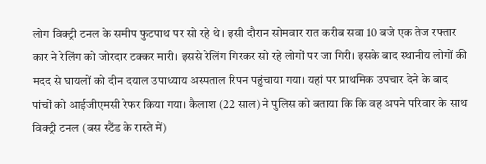लोग विक्ट्री टनल के समीप फुटपाथ पर सो रहे थे। इसी दौरान सोमवार रात करीब सवा 10 बजे एक तेज रफ्तार कार ने रेलिंग को जोरदार टक्कर मारी। इससे रेलिंग गिरकर सो रहे लोगों पर जा गिरी। इसके बाद स्थानीय लोगों की मदद से घायलों को दीन दयाल उपाध्याय अस्पताल रिपन पहुंचाया गया। यहां पर प्राथमिक उपचार देने के बाद पांचों को आईजीएमसी रेफर किया गया। कैलाश (22 साल) ने पुलिस को बताया कि कि वह अपने परिवार के साथ विक्ट्री टनल (बस स्टैंड के रास्ते में)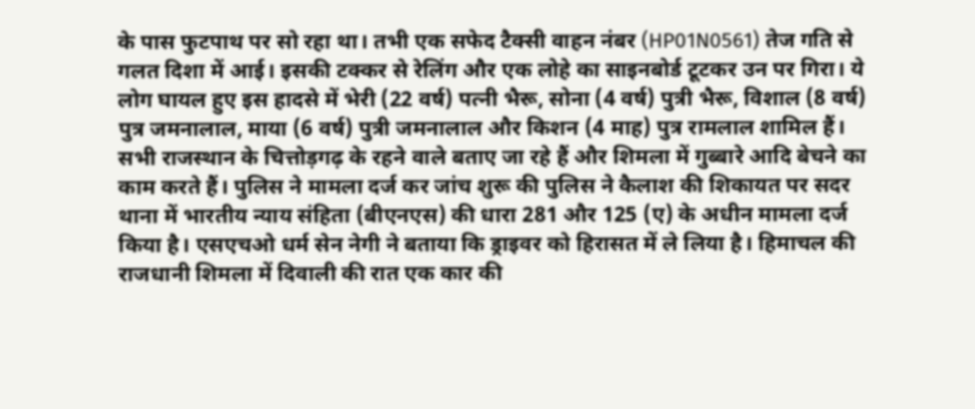के पास फुटपाथ पर सो रहा था। तभी एक सफेद टैक्सी वाहन नंबर (HP01N0561) तेज गति से गलत दिशा में आई। इसकी टक्कर से रेलिंग और एक लोहे का साइनबोर्ड टूटकर उन पर गिरा। ये लोग घायल हुए इस हादसे में भेरी (22 वर्ष) पत्नी भैरू, सोना (4 वर्ष) पुत्री भैरू, विशाल (8 वर्ष) पुत्र जमनालाल, माया (6 वर्ष) पुत्री जमनालाल और किशन (4 माह) पुत्र रामलाल शामिल हैं। सभी राजस्थान के चित्तोड़गढ़ के रहने वाले बताए जा रहे हैं और शिमला में गुब्बारे आदि बेचने का काम करते हैं। पुलिस ने मामला दर्ज कर जांच शुरू की पुलिस ने कैलाश की शिकायत पर सदर थाना में भारतीय न्याय संहिता (बीएनएस) की धारा 281 और 125 (ए) के अधीन मामला दर्ज किया है। एसएचओ धर्म सेन नेगी ने बताया कि ड्राइवर को हिरासत में ले लिया है। हिमाचल की राजधानी शिमला में दिवाली की रात एक कार की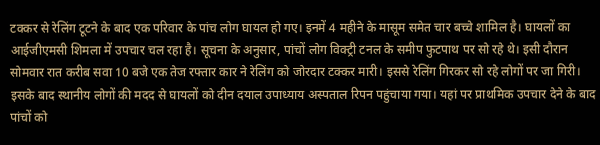टक्कर से रेलिंग टूटने के बाद एक परिवार के पांच लोग घायल हो गए। इनमें 4 महीने के मासूम समेत चार बच्चे शामिल है। घायलों का आईजीएमसी शिमला में उपचार चल रहा है। सूचना के अनुसार, पांचों लोग विक्ट्री टनल के समीप फुटपाथ पर सो रहे थे। इसी दौरान सोमवार रात करीब सवा 10 बजे एक तेज रफ्तार कार ने रेलिंग को जोरदार टक्कर मारी। इससे रेलिंग गिरकर सो रहे लोगों पर जा गिरी। इसके बाद स्थानीय लोगों की मदद से घायलों को दीन दयाल उपाध्याय अस्पताल रिपन पहुंचाया गया। यहां पर प्राथमिक उपचार देने के बाद पांचों को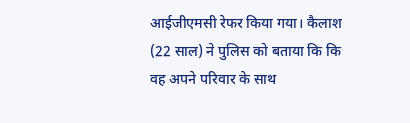आईजीएमसी रेफर किया गया। कैलाश (22 साल) ने पुलिस को बताया कि कि वह अपने परिवार के साथ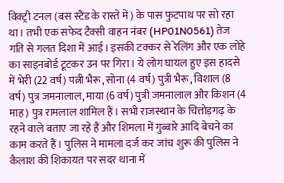विक्ट्री टनल (बस स्टैंड के रास्ते में) के पास फुटपाथ पर सो रहा था। तभी एक सफेद टैक्सी वाहन नंबर (HP01N0561) तेज गति से गलत दिशा में आई। इसकी टक्कर से रेलिंग और एक लोहे का साइनबोर्ड टूटकर उन पर गिरा। ये लोग घायल हुए इस हादसे में भेरी (22 वर्ष) पत्नी भैरू, सोना (4 वर्ष) पुत्री भैरू, विशाल (8 वर्ष) पुत्र जमनालाल, माया (6 वर्ष) पुत्री जमनालाल और किशन (4 माह) पुत्र रामलाल शामिल हैं। सभी राजस्थान के चित्तोड़गढ़ के रहने वाले बताए जा रहे हैं और शिमला में गुब्बारे आदि बेचने का काम करते हैं। पुलिस ने मामला दर्ज कर जांच शुरू की पुलिस ने कैलाश की शिकायत पर सदर थाना में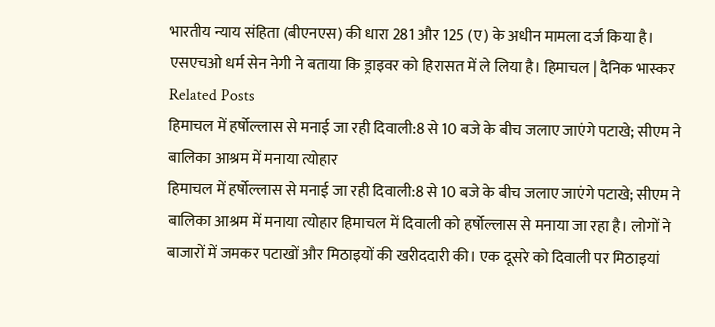भारतीय न्याय संहिता (बीएनएस) की धारा 281 और 125 (ए) के अधीन मामला दर्ज किया है। एसएचओ धर्म सेन नेगी ने बताया कि ड्राइवर को हिरासत में ले लिया है। हिमाचल | दैनिक भास्कर
Related Posts
हिमाचल में हर्षोल्लास से मनाई जा रही दिवाली:8 से 10 बजे के बीच जलाए जाएंगे पटाखे; सीएम ने बालिका आश्रम में मनाया त्योहार
हिमाचल में हर्षोल्लास से मनाई जा रही दिवाली:8 से 10 बजे के बीच जलाए जाएंगे पटाखे; सीएम ने बालिका आश्रम में मनाया त्योहार हिमाचल में दिवाली को हर्षोल्लास से मनाया जा रहा है। लोगों ने बाजारों में जमकर पटाखों और मिठाइयों की खरीददारी की। एक दूसरे को दिवाली पर मिठाइयां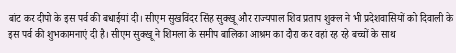बांट कर दीपो के इस पर्व की बधाईयां दी। सीएम सुखविंदर सिंह सुक्खू और राज्यपाल शिव प्रताप शुक्ल ने भी प्रदेशवासियों को दिवाली के इस पर्व की शुभकामनाएं दी है। सीएम सुक्खू ने शिमला के समीप बालिका आश्रम का दौरा कर वहां रह रहे बच्चों के साथ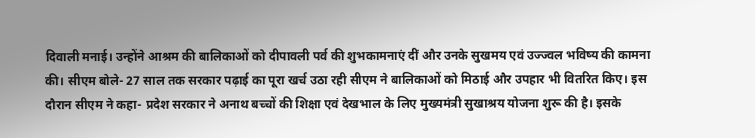दिवाली मनाई। उन्होंने आश्रम की बालिकाओं को दीपावली पर्व की शुभकामनाएं दीं और उनके सुखमय एवं उज्ज्वल भविष्य की कामना की। सीएम बोले- 27 साल तक सरकार पढ़ाई का पूरा खर्च उठा रही सीएम ने बालिकाओं को मिठाई और उपहार भी वितरित किए। इस दौरान सीएम ने कहा- प्रदेश सरकार ने अनाथ बच्चों की शिक्षा एवं देखभाल के लिए मुख्यमंत्री सुखाश्रय योजना शुरू की है। इसके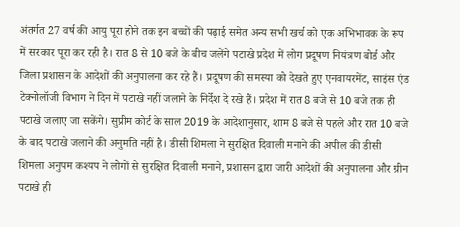अंतर्गत 27 वर्ष की आयु पूरा होने तक इन बच्चों की पढ़ाई समेत अन्य सभी खर्च को एक अभिभावक के रूप में सरकार पूरा कर रही है। रात 8 से 10 बजे के बीच जलेंगे पटाखे प्रदेश में लोग प्रदूषण नियंत्रण बोर्ड और जिला प्रशासन के आदेशों की अनुपालना कर रहे हैं। प्रदूषण की समस्या को देखते हुए एनवायरमेंट, साइंस एंड टेक्नोलॉजी विभाग ने दिन में पटाखे नहीं जलाने के निर्देश दे रखे हैं। प्रदेश में रात 8 बजे से 10 बजे तक ही पटाखे जलाए जा सकेंगे। सुप्रीम कोर्ट के साल 2019 के आदेशानुसार, शाम 8 बजे से पहले और रात 10 बजे के बाद पटाखे जलाने की अनुमति नहीं है। डीसी शिमला ने सुरक्षित दिवाली मनाने की अपील की डीसी शिमला अनुपम कश्यप ने लोगों से सुरक्षित दिवाली मनाने, प्रशासन द्वारा जारी आदेशों की अनुपालना और ग्रीन पटाखे ही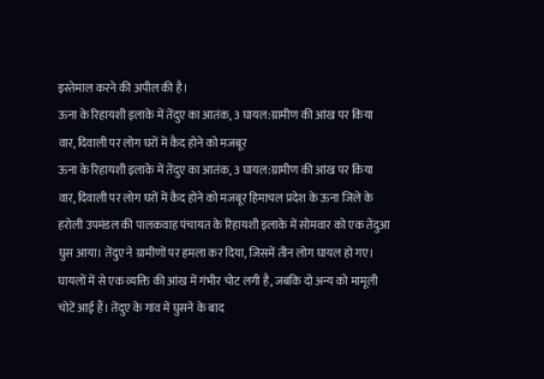इस्तेमाल करने की अपील की है।
ऊना के रिहायशी इलाके में तेंदुए का आतंक, 3 घायल:ग्रामीण की आंख पर किया वार, दिवाली पर लोग घरों में कैद होने को मजबूर
ऊना के रिहायशी इलाके में तेंदुए का आतंक, 3 घायल:ग्रामीण की आंख पर किया वार, दिवाली पर लोग घरों में कैद होने को मजबूर हिमाचल प्रदेश के ऊना जिले के हरोली उपमंडल की पालकवाह पंचायत के रिहायशी इलाके में सोमवार को एक तेंदुआ घुस आया। तेंदुए ने ग्रामीणों पर हमला कर दिया, जिसमें तीन लोग घायल हो गए। घायलों में से एक व्यक्ति की आंख में गंभीर चोट लगी है, जबकि दो अन्य को मामूली चोटें आई हैं। तेंदुए के गांव में घुसने के बाद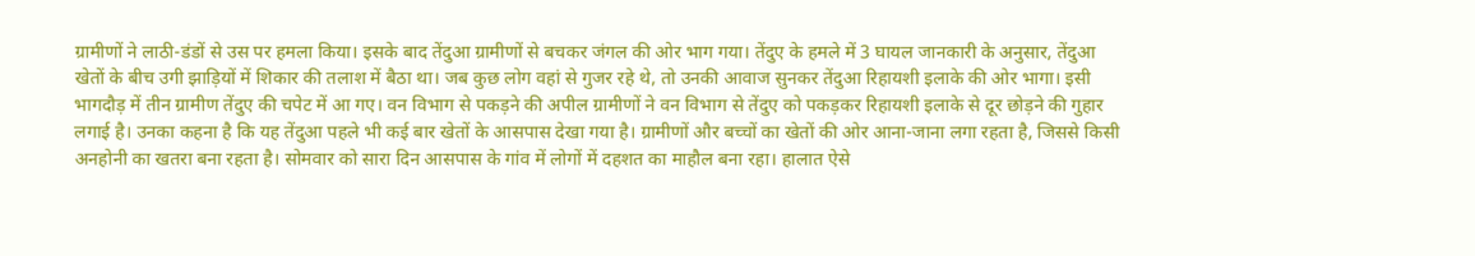ग्रामीणों ने लाठी-डंडों से उस पर हमला किया। इसके बाद तेंदुआ ग्रामीणों से बचकर जंगल की ओर भाग गया। तेंदुए के हमले में 3 घायल जानकारी के अनुसार, तेंदुआ खेतों के बीच उगी झाड़ियों में शिकार की तलाश में बैठा था। जब कुछ लोग वहां से गुजर रहे थे, तो उनकी आवाज सुनकर तेंदुआ रिहायशी इलाके की ओर भागा। इसी भागदौड़ में तीन ग्रामीण तेंदुए की चपेट में आ गए। वन विभाग से पकड़ने की अपील ग्रामीणों ने वन विभाग से तेंदुए को पकड़कर रिहायशी इलाके से दूर छोड़ने की गुहार लगाई है। उनका कहना है कि यह तेंदुआ पहले भी कई बार खेतों के आसपास देखा गया है। ग्रामीणों और बच्चों का खेतों की ओर आना-जाना लगा रहता है, जिससे किसी अनहोनी का खतरा बना रहता है। सोमवार को सारा दिन आसपास के गांव में लोगों में दहशत का माहौल बना रहा। हालात ऐसे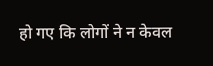हो गए कि लोगों ने न केवल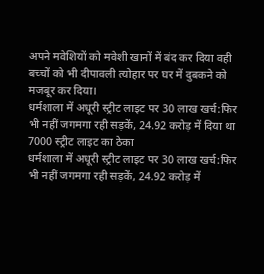अपने मवेशियों को मवेशी खानों में बंद कर दिया वही बच्चों को भी दीपावली त्योहार पर घर में दुबकने को मजबूर कर दिया।
धर्मशाला में अधूरी स्ट्रीट लाइट पर 30 लाख खर्च:फिर भी नहीं जगमगा रही सड़कें, 24.92 करोड़ में दिया था 7000 स्ट्रीट लाइट का ठेका
धर्मशाला में अधूरी स्ट्रीट लाइट पर 30 लाख खर्च:फिर भी नहीं जगमगा रही सड़कें, 24.92 करोड़ में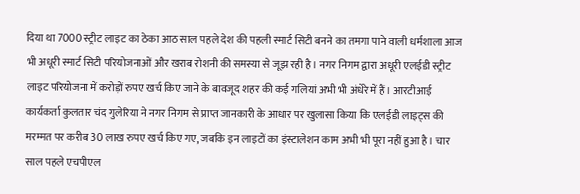दिया था 7000 स्ट्रीट लाइट का ठेका आठ साल पहले देश की पहली स्मार्ट सिटी बनने का तमगा पाने वाली धर्मशाला आज भी अधूरी स्मार्ट सिटी परियोजनाओं और खराब रोशनी की समस्या से जूझ रही है। नगर निगम द्वारा अधूरी एलईडी स्ट्रीट लाइट परियोजना में करोड़ों रुपए खर्च किए जाने के बावजूद शहर की कई गलियां अभी भी अंधेरे में हैं। आरटीआई कार्यकर्ता कुलतार चंद गुलेरिया ने नगर निगम से प्राप्त जानकारी के आधार पर खुलासा किया कि एलईडी लाइट्स की मरम्मत पर करीब 30 लाख रुपए खर्च किए गए, जबकि इन लाइटों का इंस्टालेशन काम अभी भी पूरा नहीं हुआ है। चार साल पहले एचपीएल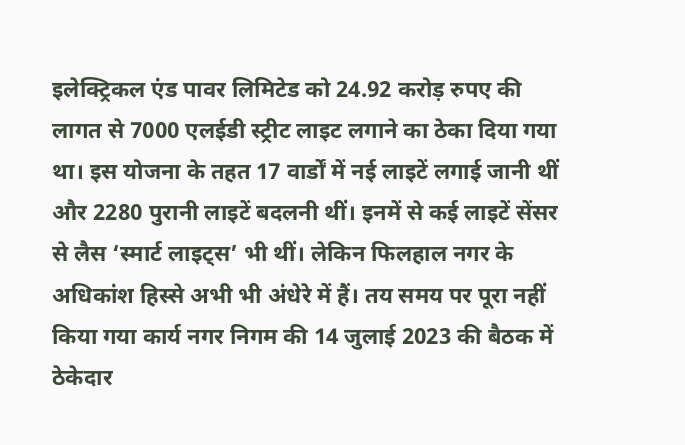इलेक्ट्रिकल एंड पावर लिमिटेड को 24.92 करोड़ रुपए की लागत से 7000 एलईडी स्ट्रीट लाइट लगाने का ठेका दिया गया था। इस योजना के तहत 17 वार्डों में नई लाइटें लगाई जानी थीं और 2280 पुरानी लाइटें बदलनी थीं। इनमें से कई लाइटें सेंसर से लैस ‘स्मार्ट लाइट्स’ भी थीं। लेकिन फिलहाल नगर के अधिकांश हिस्से अभी भी अंधेरे में हैं। तय समय पर पूरा नहीं किया गया कार्य नगर निगम की 14 जुलाई 2023 की बैठक में ठेकेदार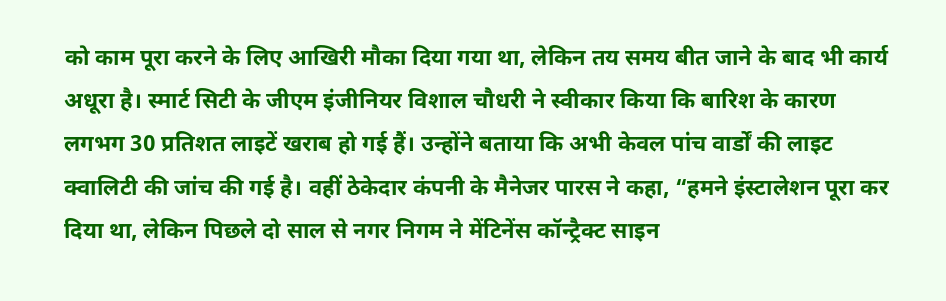को काम पूरा करने के लिए आखिरी मौका दिया गया था, लेकिन तय समय बीत जाने के बाद भी कार्य अधूरा है। स्मार्ट सिटी के जीएम इंजीनियर विशाल चौधरी ने स्वीकार किया कि बारिश के कारण लगभग 30 प्रतिशत लाइटें खराब हो गई हैं। उन्होंने बताया कि अभी केवल पांच वार्डों की लाइट क्वालिटी की जांच की गई है। वहीं ठेकेदार कंपनी के मैनेजर पारस ने कहा, “हमने इंस्टालेशन पूरा कर दिया था, लेकिन पिछले दो साल से नगर निगम ने मेंटिनेंस कॉन्ट्रैक्ट साइन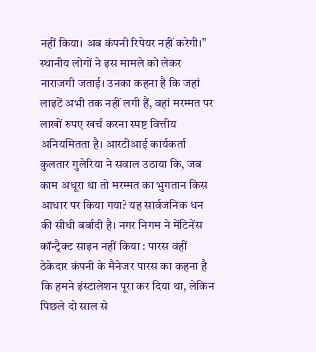नहीं किया। अब कंपनी रिपेयर नहीं करेगी।” स्थानीय लोगों ने इस मामले को लेकर नाराजगी जताई। उनका कहना है कि जहां लाइटें अभी तक नहीं लगी हैं, वहां मरम्मत पर लाखों रुपए खर्च करना स्पष्ट वित्तीय अनियमितता है। आरटीआई कार्यकर्ता कुलतार गुलेरिया ने सवाल उठाया कि, जब काम अधूरा था तो मरम्मत का भुगतान किस आधार पर किया गया? यह सार्वजनिक धन की सीधी बर्बादी है। नगर निगम ने मेंटिनेंस कॉन्ट्रैक्ट साइन नहीं किया : पारस वहीं ठेकेदार कंपनी के मैनेजर पारस का कहना है कि हमने इंस्टालेशन पूरा कर दिया था, लेकिन पिछले दो साल से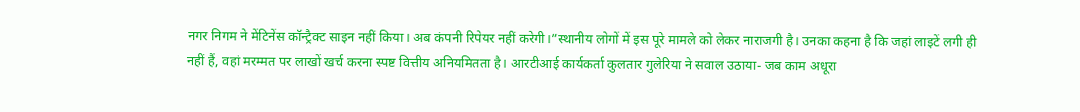नगर निगम ने मेंटिनेंस कॉन्ट्रैक्ट साइन नहीं किया। अब कंपनी रिपेयर नहीं करेगी।”स्थानीय लोगों में इस पूरे मामले को लेकर नाराजगी है। उनका कहना है कि जहां लाइटें लगी ही नहीं हैं, वहां मरम्मत पर लाखों खर्च करना स्पष्ट वित्तीय अनियमितता है। आरटीआई कार्यकर्ता कुलतार गुलेरिया ने सवाल उठाया- जब काम अधूरा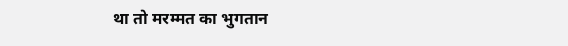था तो मरम्मत का भुगतान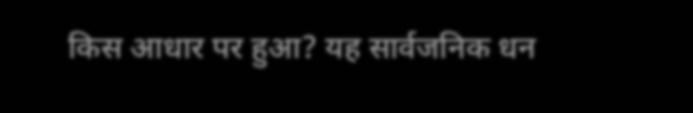किस आधार पर हुआ? यह सार्वजनिक धन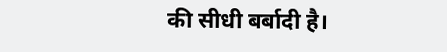की सीधी बर्बादी है।